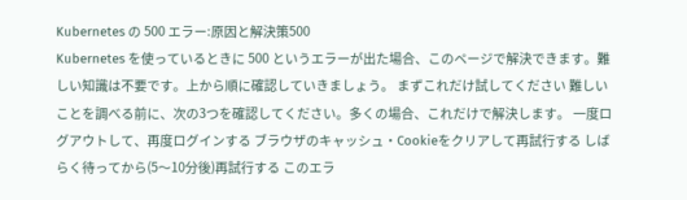Kubernetes の 500 エラー:原因と解決策500
Kubernetes を使っているときに 500 というエラーが出た場合、このページで解決できます。難しい知識は不要です。上から順に確認していきましょう。 まずこれだけ試してください 難しいことを調べる前に、次の3つを確認してください。多くの場合、これだけで解決します。 一度ログアウトして、再度ログインする ブラウザのキャッシュ・Cookieをクリアして再試行する しばらく待ってから(5〜10分後)再試行する このエラ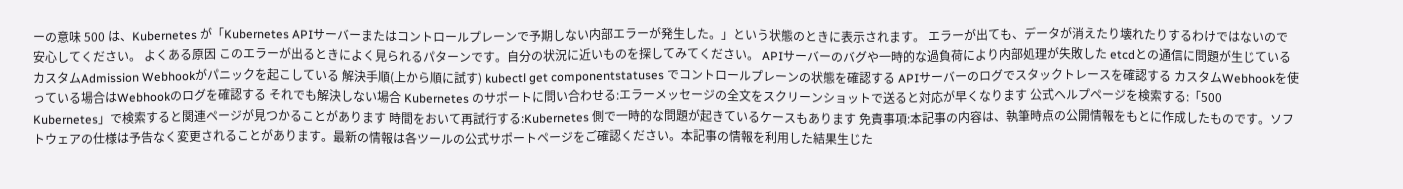ーの意味 500 は、Kubernetes が「Kubernetes APIサーバーまたはコントロールプレーンで予期しない内部エラーが発生した。」という状態のときに表示されます。 エラーが出ても、データが消えたり壊れたりするわけではないので安心してください。 よくある原因 このエラーが出るときによく見られるパターンです。自分の状況に近いものを探してみてください。 APIサーバーのバグや一時的な過負荷により内部処理が失敗した etcdとの通信に問題が生じている カスタムAdmission Webhookがパニックを起こしている 解決手順(上から順に試す) kubectl get componentstatuses でコントロールプレーンの状態を確認する APIサーバーのログでスタックトレースを確認する カスタムWebhookを使っている場合はWebhookのログを確認する それでも解決しない場合 Kubernetes のサポートに問い合わせる:エラーメッセージの全文をスクリーンショットで送ると対応が早くなります 公式ヘルプページを検索する:「500 Kubernetes」で検索すると関連ページが見つかることがあります 時間をおいて再試行する:Kubernetes 側で一時的な問題が起きているケースもあります 免責事項:本記事の内容は、執筆時点の公開情報をもとに作成したものです。ソフトウェアの仕様は予告なく変更されることがあります。最新の情報は各ツールの公式サポートページをご確認ください。本記事の情報を利用した結果生じた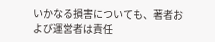いかなる損害についても、著者および運営者は責任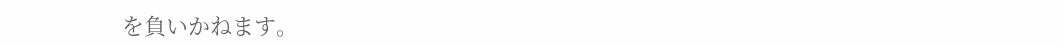を負いかねます。